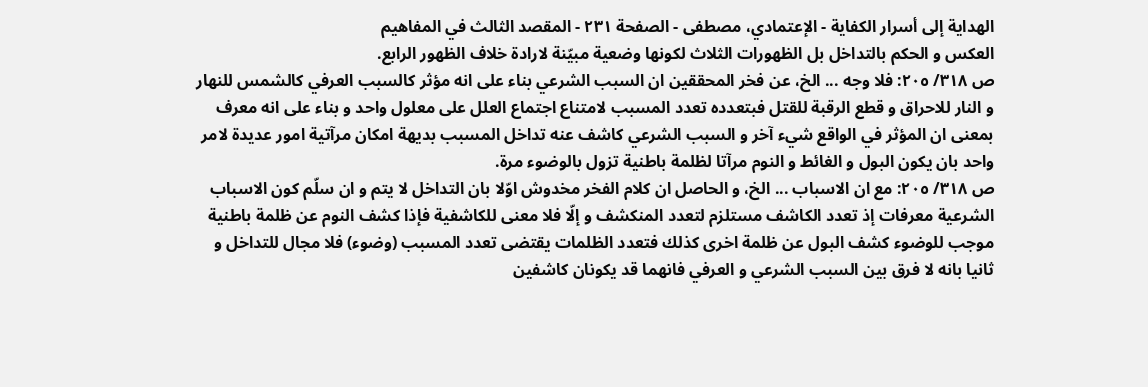الهداية إلى أسرار الكفاية - الإعتمادي، مصطفى - الصفحة ٢٣١ - المقصد الثالث في المفاهيم
العكس و الحكم بالتداخل بل الظهورات الثلاث لكونها وضعية مبيّنة لارادة خلاف الظهور الرابع.
ص ٣١٨/ ٢٠٥: فلا وجه ... الخ، عن فخر المحققين ان السبب الشرعي بناء على انه مؤثر كالسبب العرفي كالشمس للنهار و النار للاحراق و قطع الرقبة للقتل فبتعدده تعدد المسبب لامتناع اجتماع العلل على معلول واحد و بناء على انه معرف بمعنى ان المؤثر في الواقع شيء آخر و السبب الشرعي كاشف عنه تداخل المسبب بديهة امكان مرآتية امور عديدة لامر واحد بان يكون البول و الغائط و النوم مرآتا لظلمة باطنية تزول بالوضوء مرة.
ص ٣١٨/ ٢٠٥: مع ان الاسباب ... الخ، و الحاصل ان كلام الفخر مخدوش اوّلا بان التداخل لا يتم و ان سلّم كون الاسباب الشرعية معرفات إذ تعدد الكاشف مستلزم لتعدد المنكشف و إلّا فلا معنى للكاشفية فإذا كشف النوم عن ظلمة باطنية موجب للوضوء كشف البول عن ظلمة اخرى كذلك فتعدد الظلمات يقتضى تعدد المسبب (وضوء) فلا مجال للتداخل و ثانيا بانه لا فرق بين السبب الشرعي و العرفي فانهما قد يكونان كاشفين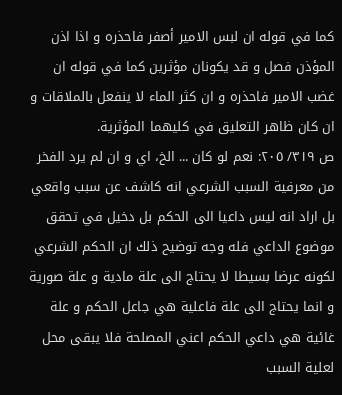كما في قوله ان لبس الامير أصفر فاحذره و اذا اذن المؤذن فصل و قد يكونان مؤثرين كما في قوله ان غضب الامير فاحذره و ان كثر الماء لا ينفعل بالملاقات و ان كان ظاهر التعليق في كليهما المؤثرية.
ص ٣١٩/ ٢٠٥: نعم لو كان ... الخ، اي و ان لم يرد الفخر من معرفية السبب الشرعي انه كاشف عن سبب واقعي بل اراد انه ليس داعيا الى الحكم بل دخيل في تحقق موضوع الداعي فله وجه توضيح ذلك ان الحكم الشرعي لكونه عرضا بسيطا لا يحتاج الى علة مادية و علة صورية و انما يحتاج الى علة فاعلية هي جاعل الحكم و علة غائية هي داعي الحكم اعني المصلحة فلا يبقى محل لعلية السبب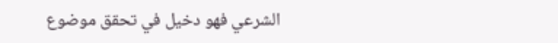الشرعي فهو دخيل في تحقق موضوع